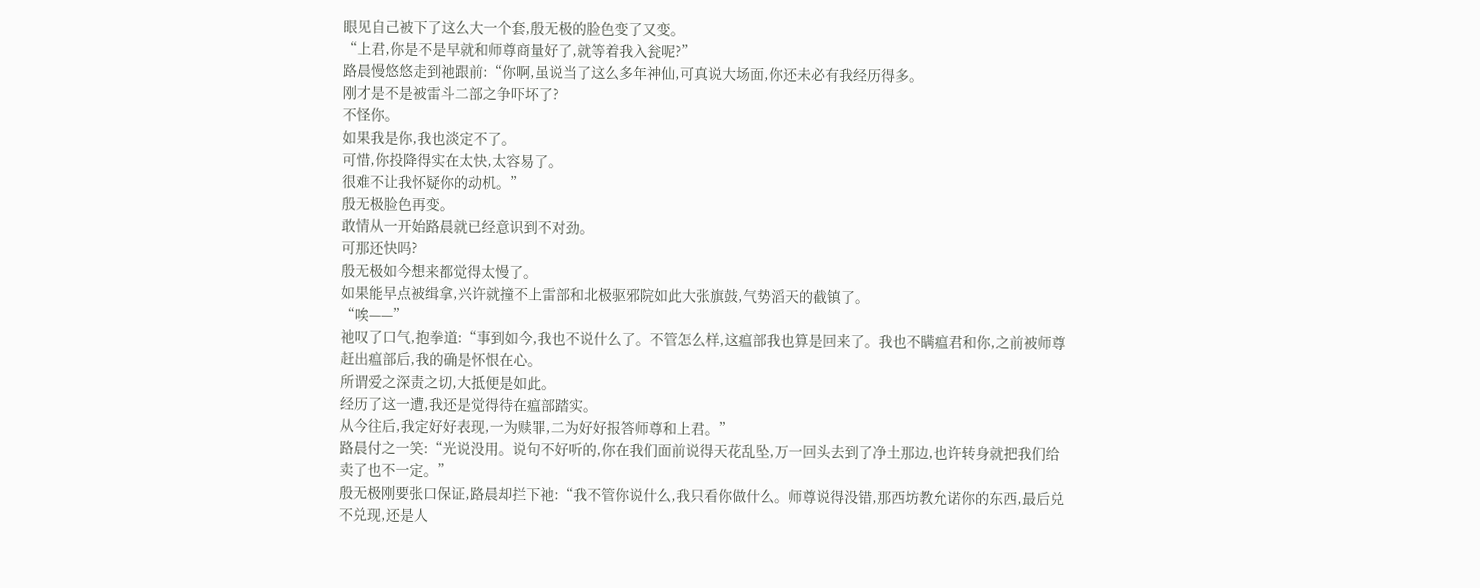眼见自己被下了这么大一个套,殷无极的脸色变了又变。
“上君,你是不是早就和师尊商量好了,就等着我入瓮呢?”
路晨慢悠悠走到祂跟前:“你啊,虽说当了这么多年神仙,可真说大场面,你还未必有我经历得多。
刚才是不是被雷斗二部之争吓坏了?
不怪你。
如果我是你,我也淡定不了。
可惜,你投降得实在太快,太容易了。
很难不让我怀疑你的动机。”
殷无极脸色再变。
敢情从一开始路晨就已经意识到不对劲。
可那还快吗?
殷无极如今想来都觉得太慢了。
如果能早点被缉拿,兴许就撞不上雷部和北极驱邪院如此大张旗鼓,气势滔天的截镇了。
“唉——”
祂叹了口气,抱拳道:“事到如今,我也不说什么了。不管怎么样,这瘟部我也算是回来了。我也不瞒瘟君和你,之前被师尊赶出瘟部后,我的确是怀恨在心。
所谓爱之深责之切,大抵便是如此。
经历了这一遭,我还是觉得待在瘟部踏实。
从今往后,我定好好表现,一为赎罪,二为好好报答师尊和上君。”
路晨付之一笑:“光说没用。说句不好听的,你在我们面前说得天花乱坠,万一回头去到了净土那边,也许转身就把我们给卖了也不一定。”
殷无极刚要张口保证,路晨却拦下祂:“我不管你说什么,我只看你做什么。师尊说得没错,那西坊教允诺你的东西,最后兑不兑现,还是人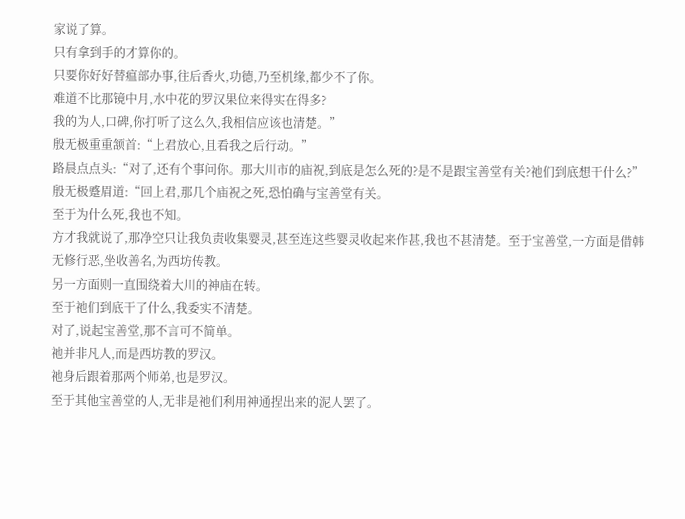家说了算。
只有拿到手的才算你的。
只要你好好替瘟部办事,往后香火,功德,乃至机缘,都少不了你。
难道不比那镜中月,水中花的罗汉果位来得实在得多?
我的为人,口碑,你打听了这么久,我相信应该也清楚。”
殷无极重重颔首:“上君放心,且看我之后行动。”
路晨点点头:“对了,还有个事问你。那大川市的庙祝,到底是怎么死的?是不是跟宝善堂有关?祂们到底想干什么?”
殷无极蹙眉道:“回上君,那几个庙祝之死,恐怕确与宝善堂有关。
至于为什么死,我也不知。
方才我就说了,那净空只让我负责收集婴灵,甚至连这些婴灵收起来作甚,我也不甚清楚。至于宝善堂,一方面是借韩无修行恶,坐收善名,为西坊传教。
另一方面则一直围绕着大川的神庙在转。
至于祂们到底干了什么,我委实不清楚。
对了,说起宝善堂,那不言可不简单。
祂并非凡人,而是西坊教的罗汉。
祂身后跟着那两个师弟,也是罗汉。
至于其他宝善堂的人,无非是祂们利用神通捏出来的泥人罢了。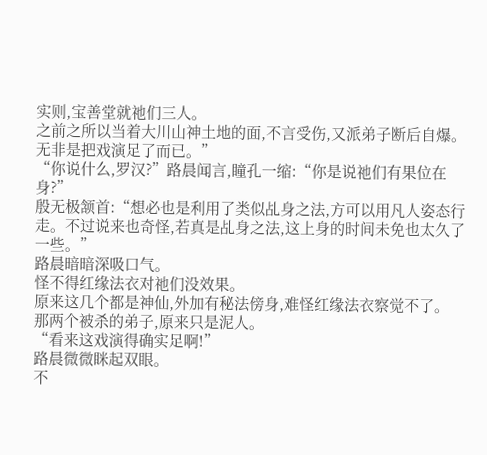实则,宝善堂就祂们三人。
之前之所以当着大川山神土地的面,不言受伤,又派弟子断后自爆。
无非是把戏演足了而已。”
“你说什么,罗汉?”路晨闻言,瞳孔一缩:“你是说祂们有果位在身?”
殷无极颔首:“想必也是利用了类似乩身之法,方可以用凡人姿态行走。不过说来也奇怪,若真是乩身之法,这上身的时间未免也太久了一些。”
路晨暗暗深吸口气。
怪不得红缘法衣对祂们没效果。
原来这几个都是神仙,外加有秘法傍身,难怪红缘法衣察觉不了。
那两个被杀的弟子,原来只是泥人。
“看来这戏演得确实足啊!”
路晨微微眯起双眼。
不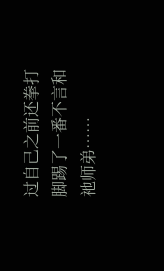过自己之前还拳打脚踢了一番不言和祂师弟……